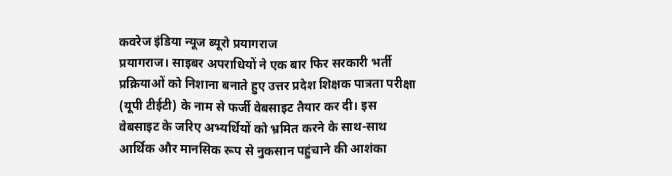कवरेज इंडिया न्यूज ब्यूरो प्रयागराज
प्रयागराज। साइबर अपराधियों ने एक बार फिर सरकारी भर्ती प्रक्रियाओं को निशाना बनाते हुए उत्तर प्रदेश शिक्षक पात्रता परीक्षा (यूपी टीईटी) के नाम से फर्जी वेबसाइट तैयार कर दी। इस वेबसाइट के जरिए अभ्यर्थियों को भ्रमित करने के साथ-साथ आर्थिक और मानसिक रूप से नुकसान पहुंचाने की आशंका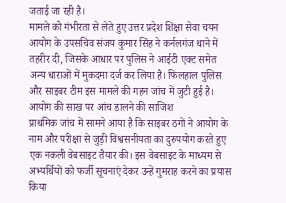जताई जा रही है।
मामले को गंभीरता से लेते हुए उत्तर प्रदेश शिक्षा सेवा चयन आयोग के उपसचिव संजय कुमार सिंह ने कर्नलगंज थाने में तहरीर दी, जिसके आधार पर पुलिस ने आईटी एक्ट समेत अन्य धाराओं में मुकदमा दर्ज कर लिया है। फिलहाल पुलिस और साइबर टीम इस मामले की गहन जांच में जुटी हुई है।
आयोग की साख पर आंच डालने की साजिश
प्राथमिक जांच में सामने आया है कि साइबर ठगों ने आयोग के नाम और परीक्षा से जुड़ी विश्वसनीयता का दुरुपयोग करते हुए एक नकली वेबसाइट तैयार की। इस वेबसाइट के माध्यम से अभ्यर्थियों को फर्जी सूचनाएं देकर उन्हें गुमराह करने का प्रयास किया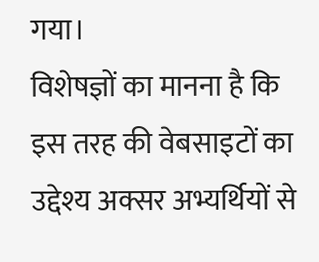गया।
विशेषज्ञों का मानना है कि इस तरह की वेबसाइटों का उद्देश्य अक्सर अभ्यर्थियों से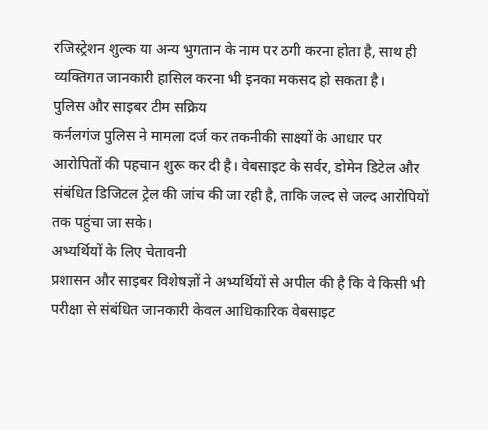रजिस्ट्रेशन शुल्क या अन्य भुगतान के नाम पर ठगी करना होता है, साथ ही व्यक्तिगत जानकारी हासिल करना भी इनका मकसद हो सकता है।
पुलिस और साइबर टीम सक्रिय
कर्नलगंज पुलिस ने मामला दर्ज कर तकनीकी साक्ष्यों के आधार पर आरोपितों की पहचान शुरू कर दी है। वेबसाइट के सर्वर, डोमेन डिटेल और संबंधित डिजिटल ट्रेल की जांच की जा रही है, ताकि जल्द से जल्द आरोपियों तक पहुंचा जा सके।
अभ्यर्थियों के लिए चेतावनी
प्रशासन और साइबर विशेषज्ञों ने अभ्यर्थियों से अपील की है कि वे किसी भी परीक्षा से संबंधित जानकारी केवल आधिकारिक वेबसाइट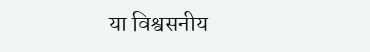या विश्वसनीय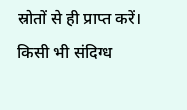स्रोतों से ही प्राप्त करें। किसी भी संदिग्ध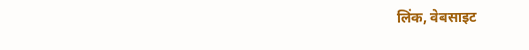लिंक, वेबसाइट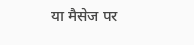या मैसेज पर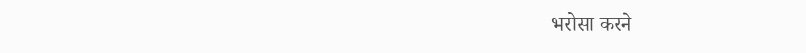भरोसा करने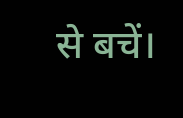से बचें।